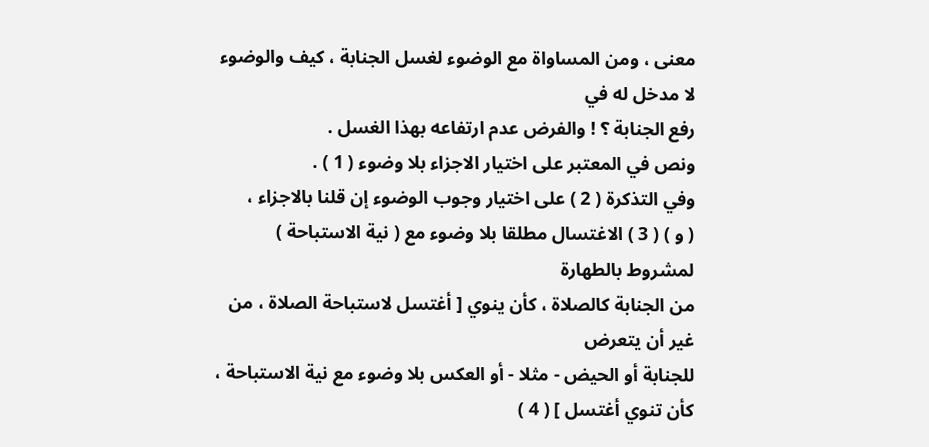معنى ، ومن المساواة مع الوضوء لغسل الجنابة ، كيف والوضوء لا مدخل له في
رفع الجنابة ؟ ! والفرض عدم ارتفاعه بهذا الغسل .
ونص في المعتبر على اختيار الاجزاء بلا وضوء ( 1 ) .
وفي التذكرة ( 2 ) على اختيار وجوب الوضوء إن قلنا بالاجزاء ،
( و ) ( 3 ) الاغتسال مطلقا بلا وضوء مع ( نية الاستباحة ) لمشروط بالطهارة
من الجنابة كالصلاة ، كأن ينوي [ أغتسل لاستباحة الصلاة ، من غير أن يتعرض
للجنابة أو الحيض - مثلا - أو العكس بلا وضوء مع نية الاستباحة ، كأن تنوي أغتسل ] ( 4 )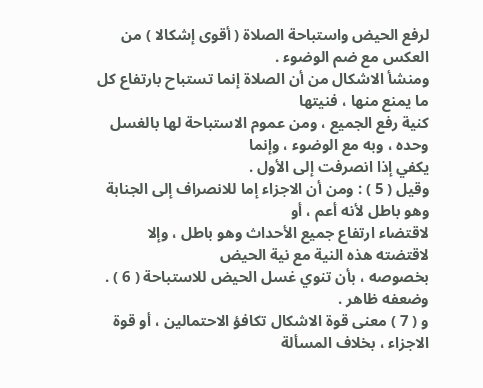لرفع الحيض واستباحة الصلاة ( أقوى إشكالا ) من العكس مع ضم الوضوء .
ومنشأ الاشكال من أن الصلاة إنما تستباح بارتفاع كل ما يمنع منها ، فنيتها
كنية رفع الجميع ، ومن عموم الاستباحة لها بالغسل وحده ، وبه مع الوضوء ، وإنما
يكفي إذا انصرفت إلى الأول .
وقيل ( 5 ) : ومن أن الاجزاء إما للانصراف إلى الجنابة وهو باطل لأنه أعم ، أو
لاقتضاء ارتفاع جميع الأحداث وهو باطل ، وإلا لاقتضته هذه النية مع نية الحيض
بخصوصه ، بأن تنوي غسل الحيض للاستباحة ( 6 ) . وضعفه ظاهر .
و ( 7 ) معنى قوة الاشكال تكافؤ الاحتمالين ، أو قوة الاجزاء ، بخلاف المسألة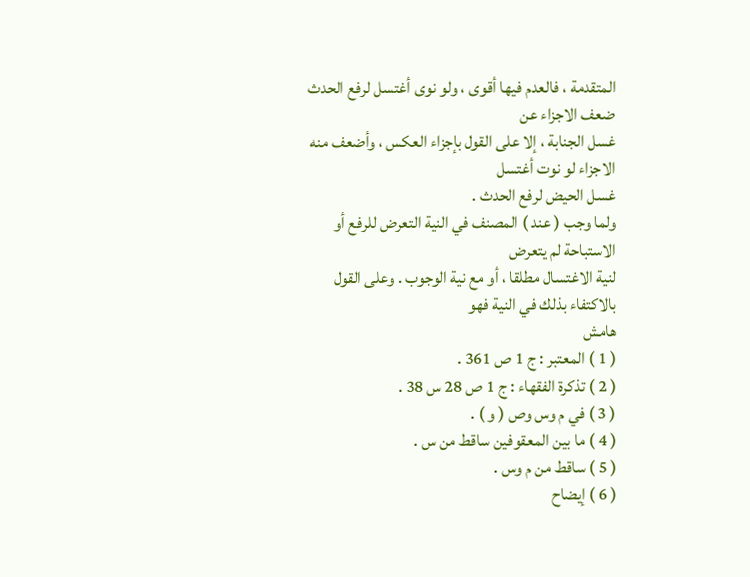المتقدمة ، فالعدم فيها أقوى ، ولو نوى أغتسل لرفع الحدث ضعف الاجزاء عن
غسل الجنابة ، إلا على القول بإجزاء العكس ، وأضعف منه الاجزاء لو نوت أغتسل
غسل الحيض لرفع الحدث .
ولما وجب ( عند ) المصنف في النية التعرض للرفع أو الاستباحة لم يتعرض
لنية الاغتسال مطلقا ، أو مع نية الوجوب . وعلى القول بالاكتفاء بذلك في النية فهو
هامش
( 1 ) المعتبر : ج 1 ص 361 .
( 2 ) تذكرة الفقهاء : ج 1 ص 28 س 38 .
( 3 ) في م وس وص ( و ) .
( 4 ) ما بين المعقوفين ساقط من س .
( 5 ) ساقط من م وس .
( 6 ) إيضاح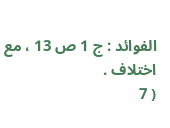الفوائد : ج 1 ص 13 ، مع اختلاف .
( 7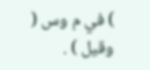) في م وس ( وقيل ) .